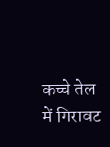कच्चे तेल में गिरावट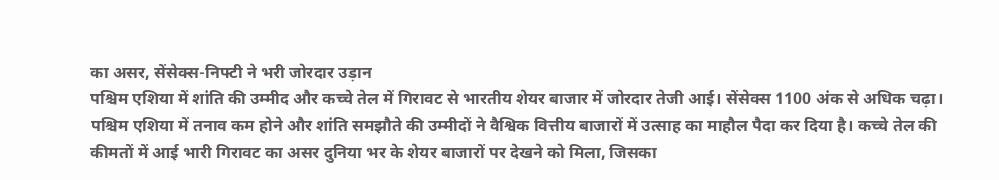का असर, सेंसेक्स-निफ्टी ने भरी जोरदार उड़ान
पश्चिम एशिया में शांति की उम्मीद और कच्चे तेल में गिरावट से भारतीय शेयर बाजार में जोरदार तेजी आई। सेंसेक्स 1100 अंक से अधिक चढ़ा।
पश्चिम एशिया में तनाव कम होने और शांति समझौते की उम्मीदों ने वैश्विक वित्तीय बाजारों में उत्साह का माहौल पैदा कर दिया है। कच्चे तेल की कीमतों में आई भारी गिरावट का असर दुनिया भर के शेयर बाजारों पर देखने को मिला, जिसका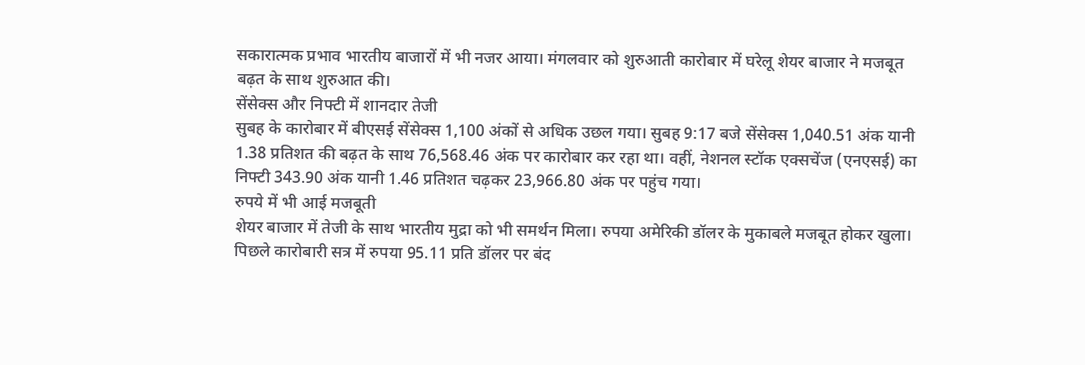सकारात्मक प्रभाव भारतीय बाजारों में भी नजर आया। मंगलवार को शुरुआती कारोबार में घरेलू शेयर बाजार ने मजबूत बढ़त के साथ शुरुआत की।
सेंसेक्स और निफ्टी में शानदार तेजी
सुबह के कारोबार में बीएसई सेंसेक्स 1,100 अंकों से अधिक उछल गया। सुबह 9:17 बजे सेंसेक्स 1,040.51 अंक यानी 1.38 प्रतिशत की बढ़त के साथ 76,568.46 अंक पर कारोबार कर रहा था। वहीं, नेशनल स्टॉक एक्सचेंज (एनएसई) का निफ्टी 343.90 अंक यानी 1.46 प्रतिशत चढ़कर 23,966.80 अंक पर पहुंच गया।
रुपये में भी आई मजबूती
शेयर बाजार में तेजी के साथ भारतीय मुद्रा को भी समर्थन मिला। रुपया अमेरिकी डॉलर के मुकाबले मजबूत होकर खुला। पिछले कारोबारी सत्र में रुपया 95.11 प्रति डॉलर पर बंद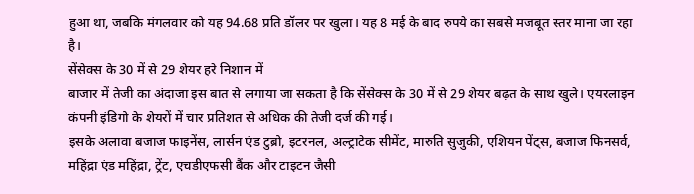हुआ था, जबकि मंगलवार को यह 94.68 प्रति डॉलर पर खुला। यह 8 मई के बाद रुपये का सबसे मजबूत स्तर माना जा रहा है।
सेंसेक्स के 30 में से 29 शेयर हरे निशान में
बाजार में तेजी का अंदाजा इस बात से लगाया जा सकता है कि सेंसेक्स के 30 में से 29 शेयर बढ़त के साथ खुले। एयरलाइन कंपनी इंडिगो के शेयरों में चार प्रतिशत से अधिक की तेजी दर्ज की गई।
इसके अलावा बजाज फाइनेंस, लार्सन एंड टुब्रो, इटरनल, अल्ट्राटेक सीमेंट, मारुति सुजुकी, एशियन पेंट्स, बजाज फिनसर्व, महिंद्रा एंड महिंद्रा, ट्रेंट, एचडीएफसी बैंक और टाइटन जैसी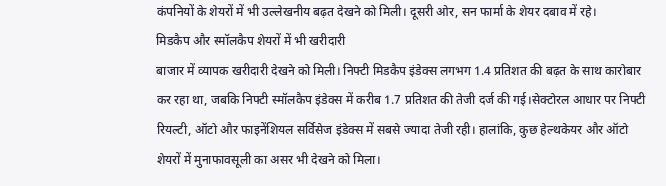कंपनियों के शेयरों में भी उल्लेखनीय बढ़त देखने को मिली। दूसरी ओर, सन फार्मा के शेयर दबाव में रहे।
मिडकैप और स्मॉलकैप शेयरों में भी खरीदारी
बाजार में व्यापक खरीदारी देखने को मिली। निफ्टी मिडकैप इंडेक्स लगभग 1.4 प्रतिशत की बढ़त के साथ कारोबार कर रहा था, जबकि निफ्टी स्मॉलकैप इंडेक्स में करीब 1.7 प्रतिशत की तेजी दर्ज की गई।सेक्टोरल आधार पर निफ्टी रियल्टी, ऑटो और फाइनेंशियल सर्विसेज इंडेक्स में सबसे ज्यादा तेजी रही। हालांकि, कुछ हेल्थकेयर और ऑटो शेयरों में मुनाफावसूली का असर भी देखने को मिला।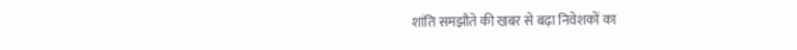शांति समझौते की खबर से बढ़ा निवेशकों का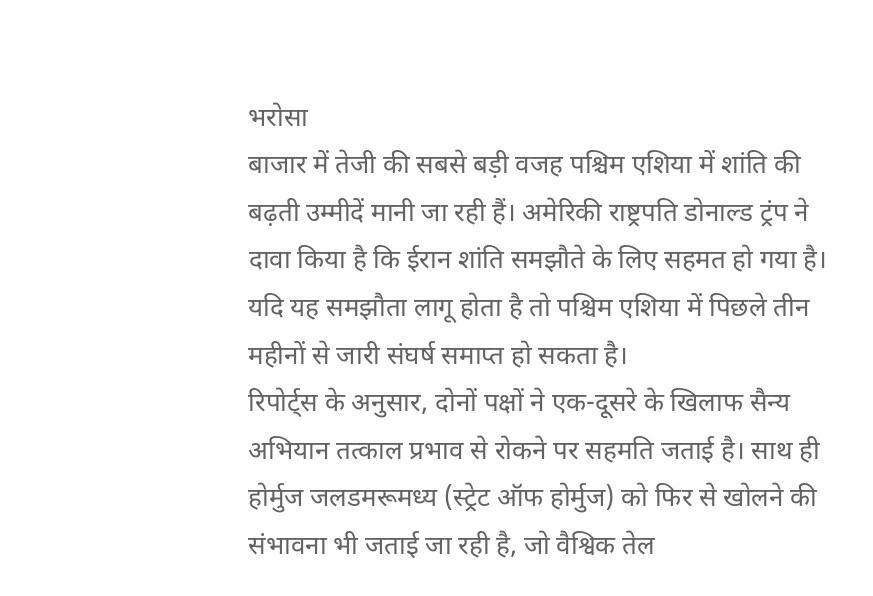भरोसा
बाजार में तेजी की सबसे बड़ी वजह पश्चिम एशिया में शांति की बढ़ती उम्मीदें मानी जा रही हैं। अमेरिकी राष्ट्रपति डोनाल्ड ट्रंप ने दावा किया है कि ईरान शांति समझौते के लिए सहमत हो गया है। यदि यह समझौता लागू होता है तो पश्चिम एशिया में पिछले तीन महीनों से जारी संघर्ष समाप्त हो सकता है।
रिपोर्ट्स के अनुसार, दोनों पक्षों ने एक-दूसरे के खिलाफ सैन्य अभियान तत्काल प्रभाव से रोकने पर सहमति जताई है। साथ ही होर्मुज जलडमरूमध्य (स्ट्रेट ऑफ होर्मुज) को फिर से खोलने की संभावना भी जताई जा रही है, जो वैश्विक तेल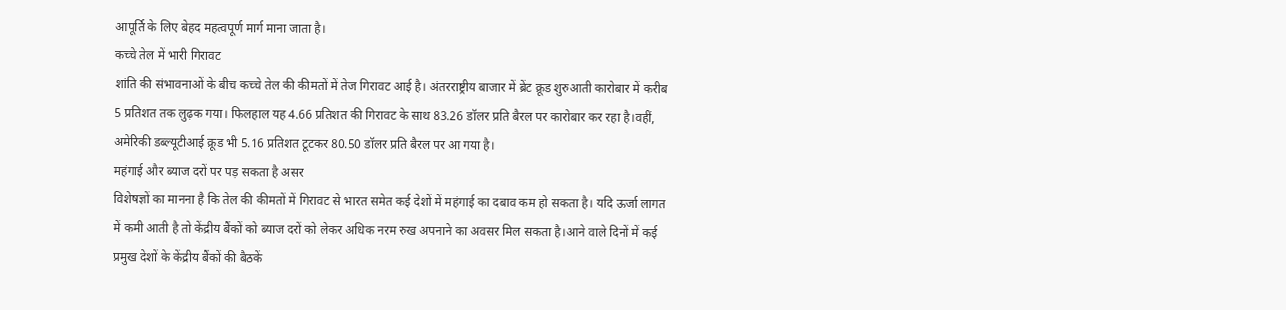आपूर्ति के लिए बेहद महत्वपूर्ण मार्ग माना जाता है।
कच्चे तेल में भारी गिरावट
शांति की संभावनाओं के बीच कच्चे तेल की कीमतों में तेज गिरावट आई है। अंतरराष्ट्रीय बाजार में ब्रेंट क्रूड शुरुआती कारोबार में करीब 5 प्रतिशत तक लुढ़क गया। फिलहाल यह 4.66 प्रतिशत की गिरावट के साथ 83.26 डॉलर प्रति बैरल पर कारोबार कर रहा है।वहीं, अमेरिकी डब्ल्यूटीआई क्रूड भी 5.16 प्रतिशत टूटकर 80.50 डॉलर प्रति बैरल पर आ गया है।
महंगाई और ब्याज दरों पर पड़ सकता है असर
विशेषज्ञों का मानना है कि तेल की कीमतों में गिरावट से भारत समेत कई देशों में महंगाई का दबाव कम हो सकता है। यदि ऊर्जा लागत में कमी आती है तो केंद्रीय बैंकों को ब्याज दरों को लेकर अधिक नरम रुख अपनाने का अवसर मिल सकता है।आने वाले दिनों में कई प्रमुख देशों के केंद्रीय बैंकों की बैठकें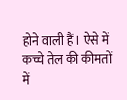होने वाली हैं। ऐसे में कच्चे तेल की कीमतों में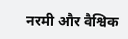नरमी और वैश्विक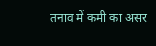तनाव में कमी का असर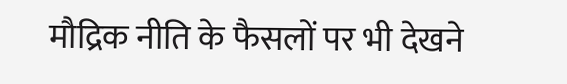मौद्रिक नीति के फैसलों पर भी देखने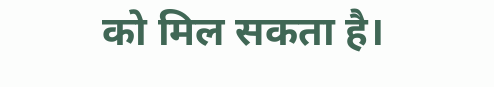को मिल सकता है।